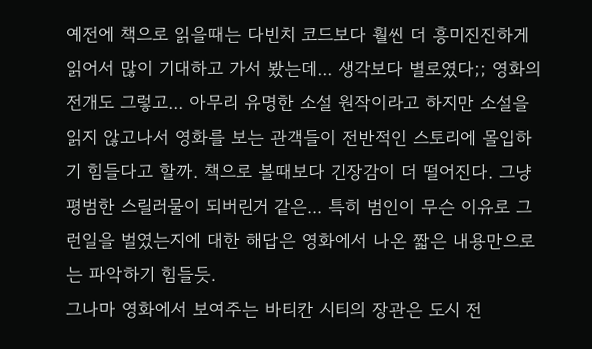예전에 책으로 읽을때는 다빈치 코드보다 훨씬 더 흥미진진하게 읽어서 많이 기대하고 가서 봤는데... 생각보다 별로였다;; 영화의 전개도 그렇고... 아무리 유명한 소설 원작이라고 하지만 소설을 읽지 않고나서 영화를 보는 관객들이 전반적인 스토리에 몰입하기 힘들다고 할까. 책으로 볼때보다 긴장감이 더 떨어진다. 그냥 평범한 스릴러물이 되버린거 같은... 특히 범인이 무슨 이유로 그런일을 벌였는지에 대한 해답은 영화에서 나온 짧은 내용만으로는 파악하기 힘들듯.
그나마 영화에서 보여주는 바티칸 시티의 장관은 도시 전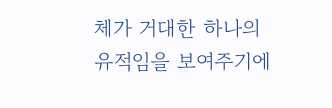체가 거대한 하나의 유적임을 보여주기에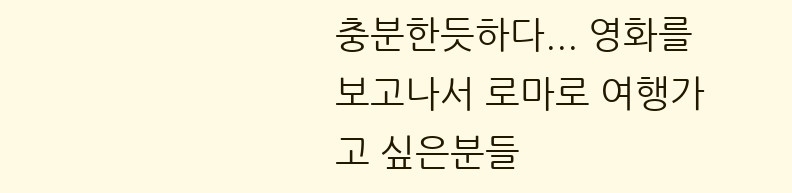충분한듯하다... 영화를 보고나서 로마로 여행가고 싶은분들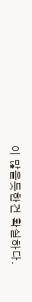이 많을듯한건 확실하다.